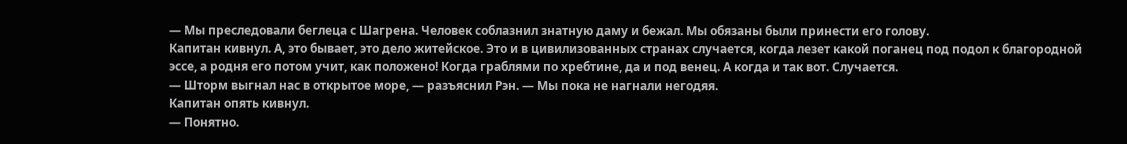— Мы преследовали беглеца с Шагрена. Человек соблазнил знатную даму и бежал. Мы обязаны были принести его голову.
Капитан кивнул. А, это бывает, это дело житейское. Это и в цивилизованных странах случается, когда лезет какой поганец под подол к благородной эссе, а родня его потом учит, как положено! Когда граблями по хребтине, да и под венец. А когда и так вот. Случается.
— Шторм выгнал нас в открытое море, — разъяснил Рэн. — Мы пока не нагнали негодяя.
Капитан опять кивнул.
— Понятно.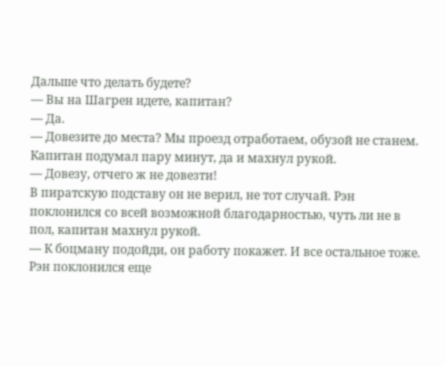Дальше что делать будете?
— Вы на Шагрен идете, капитан?
— Да.
— Довезите до места? Мы проезд отработаем, обузой не станем.
Капитан подумал пару минут, да и махнул рукой.
— Довезу, отчего ж не довезти!
В пиратскую подставу он не верил, не тот случай. Рэн поклонился со всей возможной благодарностью, чуть ли не в пол, капитан махнул рукой.
— К боцману подойди, он работу покажет. И все остальное тоже.
Рэн поклонился еще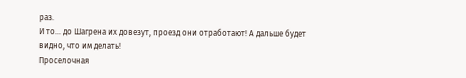раз.
И то… до Шагрена их довезут, проезд они отработают! А дальше будет видно, что им делать!
Проселочная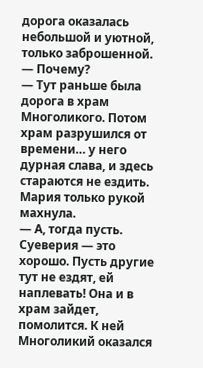дорога оказалась небольшой и уютной, только заброшенной.
— Почему?
— Тут раньше была дорога в храм Многоликого. Потом храм разрушился от времени… у него дурная слава, и здесь стараются не ездить.
Мария только рукой махнула.
— А, тогда пусть.
Суеверия — это хорошо. Пусть другие тут не ездят, ей наплевать! Она и в храм зайдет, помолится. К ней Многоликий оказался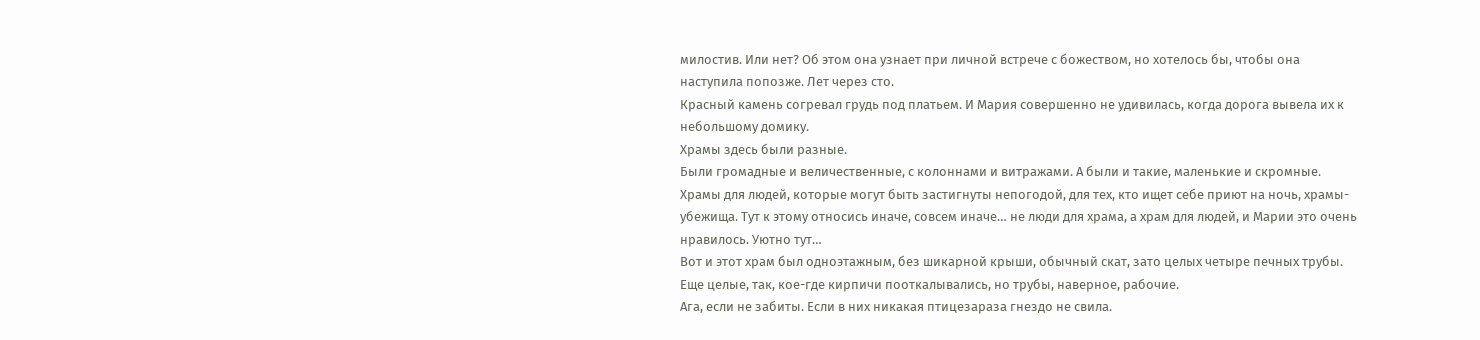милостив. Или нет? Об этом она узнает при личной встрече с божеством, но хотелось бы, чтобы она наступила попозже. Лет через сто.
Красный камень согревал грудь под платьем. И Мария совершенно не удивилась, когда дорога вывела их к небольшому домику.
Храмы здесь были разные.
Были громадные и величественные, с колоннами и витражами. А были и такие, маленькие и скромные. Храмы для людей, которые могут быть застигнуты непогодой, для тех, кто ищет себе приют на ночь, храмы-убежища. Тут к этому относись иначе, совсем иначе… не люди для храма, а храм для людей, и Марии это очень нравилось. Уютно тут…
Вот и этот храм был одноэтажным, без шикарной крыши, обычный скат, зато целых четыре печных трубы. Еще целые, так, кое-где кирпичи пооткалывались, но трубы, наверное, рабочие.
Ага, если не забиты. Если в них никакая птицезараза гнездо не свила.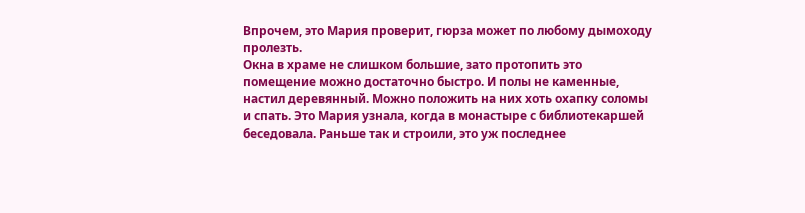Впрочем, это Мария проверит, гюрза может по любому дымоходу пролезть.
Окна в храме не слишком большие, зато протопить это помещение можно достаточно быстро. И полы не каменные, настил деревянный. Можно положить на них хоть охапку соломы и спать. Это Мария узнала, когда в монастыре с библиотекаршей беседовала. Раньше так и строили, это уж последнее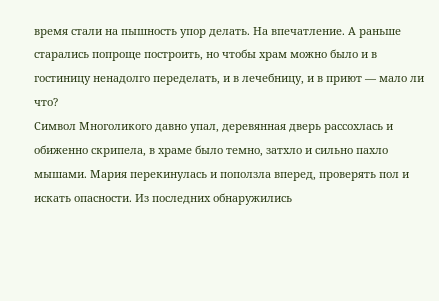время стали на пышность упор делать. На впечатление. А раньше старались попроще построить, но чтобы храм можно было и в гостиницу ненадолго переделать, и в лечебницу, и в приют — мало ли что?
Символ Многоликого давно упал, деревянная дверь рассохлась и обиженно скрипела, в храме было темно, затхло и сильно пахло мышами. Мария перекинулась и поползла вперед, проверять пол и искать опасности. Из последних обнаружились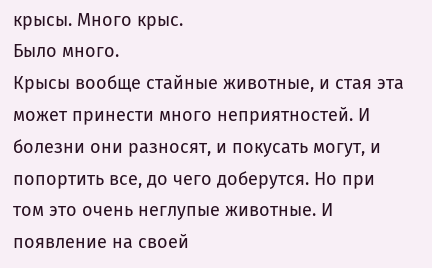крысы. Много крыс.
Было много.
Крысы вообще стайные животные, и стая эта может принести много неприятностей. И болезни они разносят, и покусать могут, и попортить все, до чего доберутся. Но при том это очень неглупые животные. И появление на своей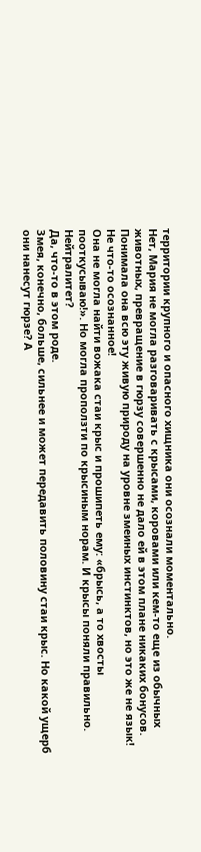территории крупного и опасного хищника они осознали моментально.
Нет, Мария не могла разговаривать с крысами, коровами или кем-то еще из обычных животных, превращение в гюрзу совершенно не дало ей в этом плане никаких бонусов. Понимала она всю эту живую природу на уровне змеиных инстинктов, но это же не язык! Не что-то осознанное!
Она не могла найти вожака стаи крыс и прошипеть ему: «брысь, а то хвосты пооткусываю!». Но могла проползти по крысиным норам. И крысы поняли правильно.
Нейтралитет?
Да, что-то в этом роде.
Змея, конечно, больше, сильнее и может передавить половину стаи крыс. Но какой ущерб они нанесут гюрзе? А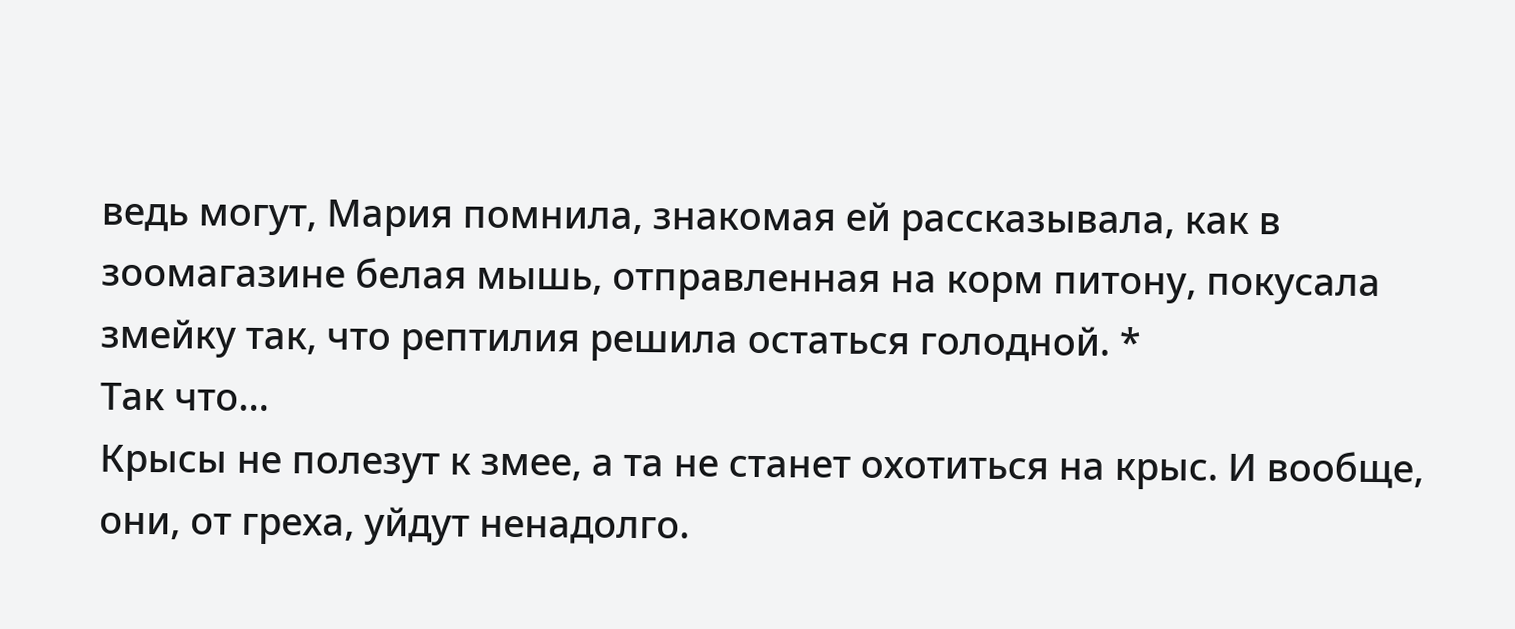ведь могут, Мария помнила, знакомая ей рассказывала, как в зоомагазине белая мышь, отправленная на корм питону, покусала змейку так, что рептилия решила остаться голодной. *
Так что…
Крысы не полезут к змее, а та не станет охотиться на крыс. И вообще, они, от греха, уйдут ненадолго.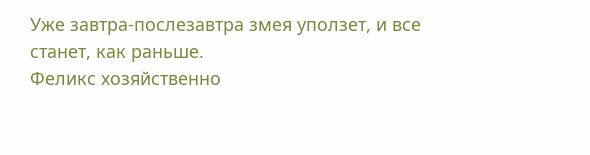Уже завтра-послезавтра змея уползет, и все станет, как раньше.
Феликс хозяйственно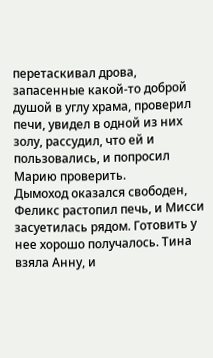перетаскивал дрова, запасенные какой-то доброй душой в углу храма, проверил печи, увидел в одной из них золу, рассудил, что ей и пользовались, и попросил Марию проверить.
Дымоход оказался свободен, Феликс растопил печь, и Мисси засуетилась рядом. Готовить у нее хорошо получалось. Тина взяла Анну, и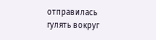отправилась гулять вокруг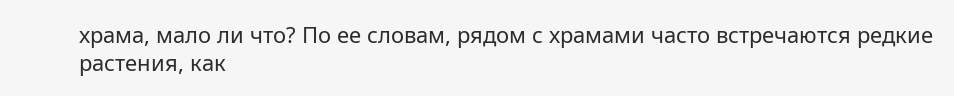храма, мало ли что? По ее словам, рядом с храмами часто встречаются редкие растения, как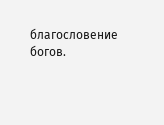благословение богов.